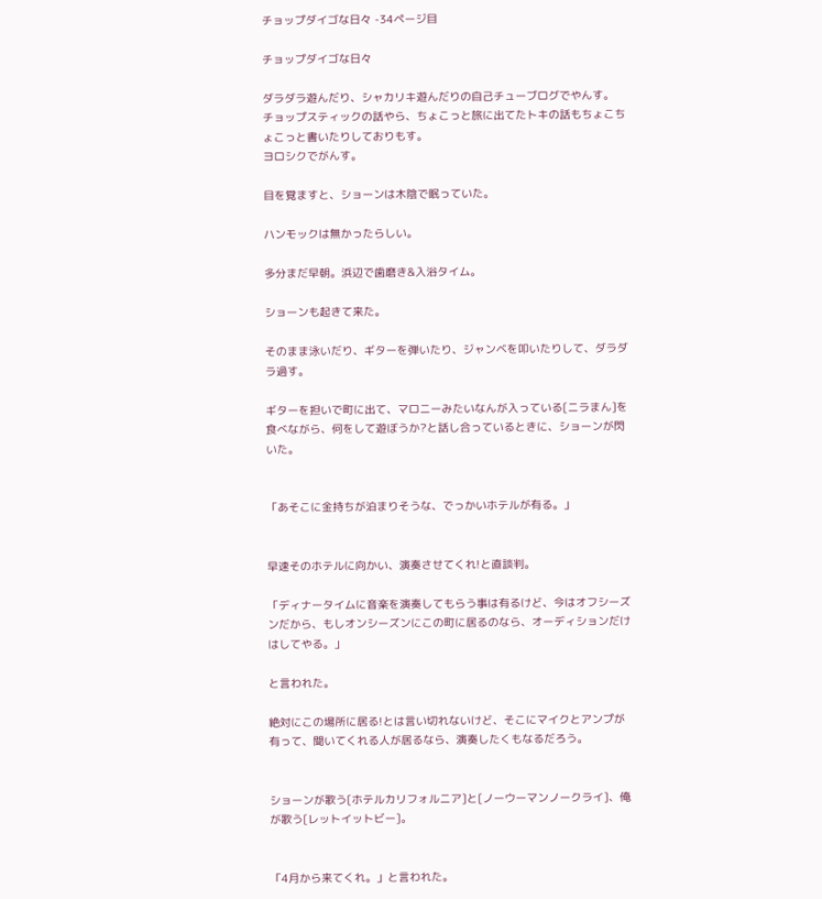チョップダイゴな日々 -34ページ目

チョップダイゴな日々

ダラダラ遊んだり、シャカリキ遊んだりの自己チューブログでやんす。
チョップスティックの話やら、ちょこっと旅に出てたトキの話もちょこちょこっと書いたりしておりもす。
ヨロシクでがんす。

目を覚ますと、ショーンは木陰で眠っていた。

ハンモックは無かったらしい。

多分まだ早朝。浜辺で歯磨き&入浴タイム。

ショーンも起きて来た。

そのまま泳いだり、ギターを弾いたり、ジャンベを叩いたりして、ダラダラ過す。

ギターを担いで町に出て、マロニーみたいなんが入っている[ニラまん]を食べながら、何をして遊ぼうか?と話し合っているときに、ショーンが閃いた。


「あそこに金持ちが泊まりそうな、でっかいホテルが有る。」


早速そのホテルに向かい、演奏させてくれ!と直談判。

「ディナータイムに音楽を演奏してもらう事は有るけど、今はオフシーズンだから、もしオンシーズンにこの町に居るのなら、オーディションだけはしてやる。」

と言われた。

絶対にこの場所に居る!とは言い切れないけど、そこにマイクとアンプが有って、聞いてくれる人が居るなら、演奏したくもなるだろう。


ショーンが歌う[ホテルカリフォルニア]と[ノーウーマンノークライ]、俺が歌う[レットイットビー]。


「4月から来てくれ。」と言われた。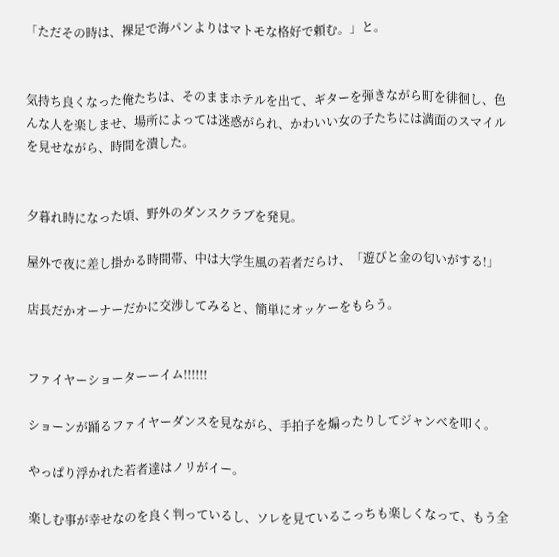「ただその時は、裸足で海パンよりはマトモな格好で頼む。」と。


気持ち良くなった俺たちは、そのままホテルを出て、ギターを弾きながら町を徘徊し、色んな人を楽しませ、場所によっては迷惑がられ、かわいい女の子たちには満面のスマイルを見せながら、時間を潰した。


夕暮れ時になった頃、野外のダンスクラブを発見。

屋外で夜に差し掛かる時間帯、中は大学生風の若者だらけ、「遊びと金の匂いがする!」

店長だかオーナーだかに交渉してみると、簡単にオッケーをもらう。


ファイヤーショーターーイム!!!!!!

ショーンが踊るファイヤーダンスを見ながら、手拍子を煽ったりしてジャンベを叩く。

やっぱり浮かれた若者達はノリがイー。

楽しむ事が幸せなのを良く判っているし、ソレを見ているこっちも楽しくなって、もう全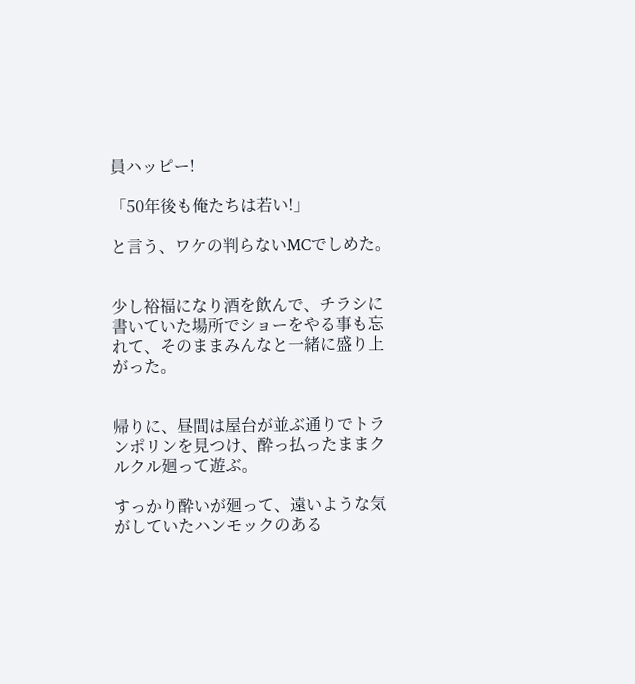員ハッピー!

「50年後も俺たちは若い!」

と言う、ワケの判らないMCでしめた。


少し裕福になり酒を飲んで、チラシに書いていた場所でショーをやる事も忘れて、そのままみんなと一緒に盛り上がった。


帰りに、昼間は屋台が並ぶ通りでトランポリンを見つけ、酔っ払ったままクルクル廻って遊ぶ。

すっかり酔いが廻って、遠いような気がしていたハンモックのある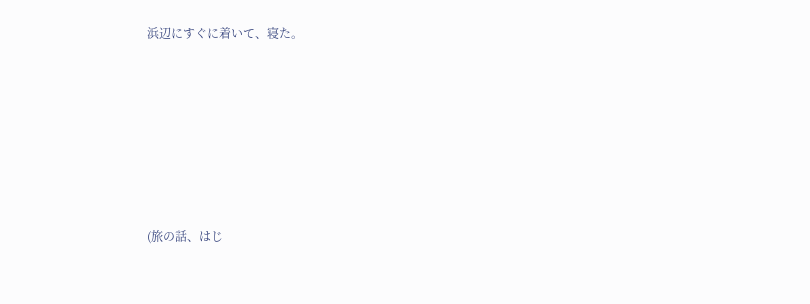浜辺にすぐに着いて、寝た。







(旅の話、はじ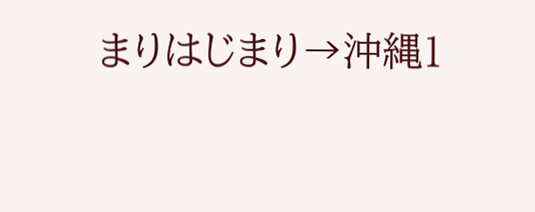まりはじまり→沖縄1